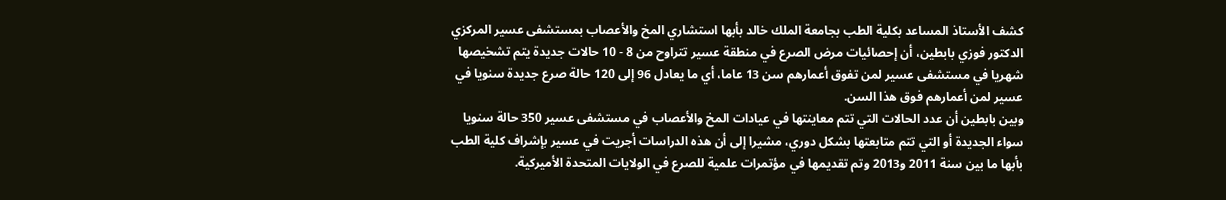كشف الأستاذ المساعد بكلية الطب بجامعة الملك خالد بأبها استشاري المخ والأعصاب بمستشفى عسير المركزي الدكتور فوزي بابطين، أن إحصائيات مرض الصرع في منطقة عسير تتراوح من 8 - 10 حالات جديدة يتم تشخيصها شهريا في مستشفى عسير لمن تفوق أعمارهم سن 13 عاما، أي ما يعادل 96 إلى 120 حالة صرع جديدة سنويا في عسير لمن أعمارهم فوق هذا السن.
وبين بابطين أن عدد الحالات التي تتم معاينتها في عيادات المخ والأعصاب في مستشفى عسير 350 حالة سنويا سواء الجديدة أو التي تتم متابعتها بشكل دوري، مشيرا إلى أن هذه الدراسات أجريت في عسير بإشراف كلية الطب بأبها ما بين سنة 2011 و2013 وتم تقديمها في مؤتمرات علمية للصرع في الولايات المتحدة الأميركية.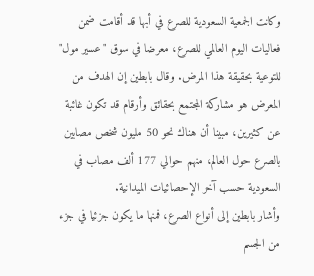وكانت الجمعية السعودية للصرع في أبها قد أقامت ضمن فعاليات اليوم العالمي للصرع، معرضا في سوق "عسير مول" للتوعية بحقيقة هذا المرض. وقال بابطين إن الهدف من المعرض هو مشاركة المجتمع بحقائق وأرقام قد تكون غائبة عن كثيرين، مبينا أن هناك نحو 50 مليون شخص مصابين بالصرع حول العالم، منهم حوالي 177 ألف مصاب في السعودية حسب آخر الإحصائيات الميدانية.
وأشار بابطين إلى أنواع الصرع، فمنها ما يكون جزئيا في جزء من الجسم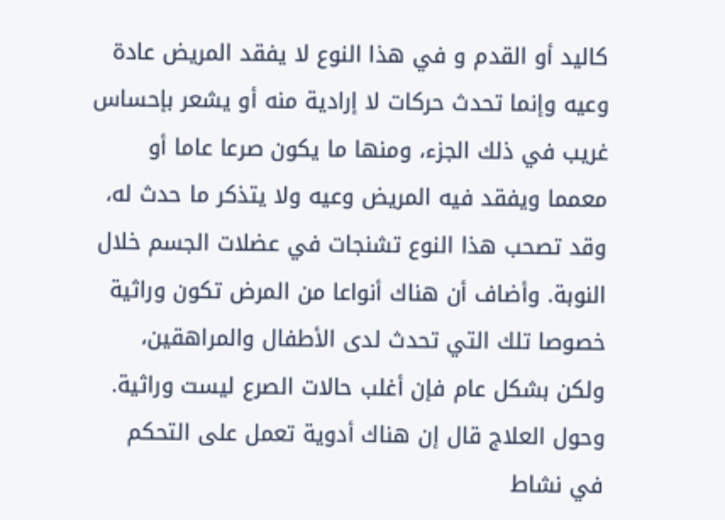كاليد أو القدم و في هذا النوع لا يفقد المريض عادة وعيه وإنما تحدث حركات لا إرادية منه أو يشعر بإحساس غريب في ذلك الجزء، ومنها ما يكون صرعا عاما أو معمما ويفقد فيه المريض وعيه ولا يتذكر ما حدث له، وقد تصحب هذا النوع تشنجات في عضلات الجسم خلال النوبة. وأضاف أن هناك أنواعا من المرض تكون وراثية خصوصا تلك التي تحدث لدى الأطفال والمراهقين، ولكن بشكل عام فإن أغلب حالات الصرع ليست وراثية.
وحول العلاج قال إن هناك أدوية تعمل على التحكم في نشاط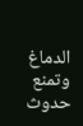الدماغ وتمنع حدوث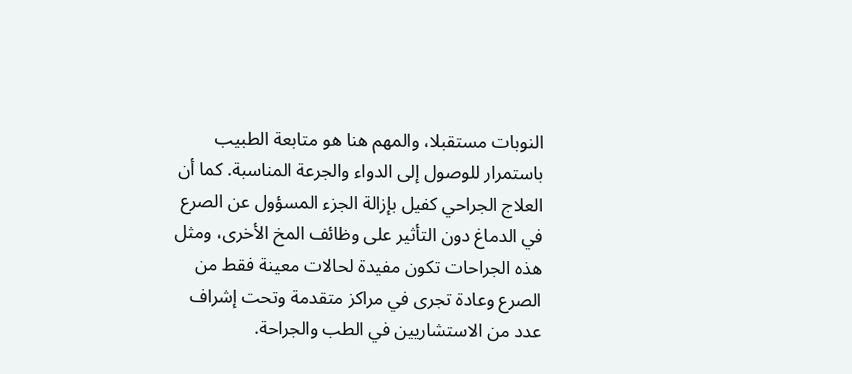النوبات مستقبلا، والمهم هنا هو متابعة الطبيب باستمرار للوصول إلى الدواء والجرعة المناسبة. كما أن العلاج الجراحي كفيل بإزالة الجزء المسؤول عن الصرع في الدماغ دون التأثير على وظائف المخ الأخرى، ومثل هذه الجراحات تكون مفيدة لحالات معينة فقط من الصرع وعادة تجرى في مراكز متقدمة وتحت إشراف عدد من الاستشاريين في الطب والجراحة.